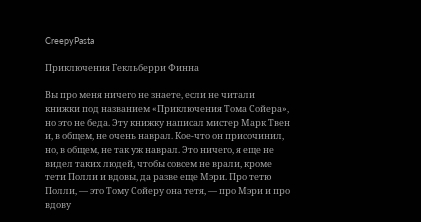CreepyPasta

Приключения Гекльберри Финна

Вы про меня ничего не знаете, если не читали книжки под названием «Приключения Тома Сойера», но это не беда. Эту книжку написал мистер Марк Твен и, в общем, не очень наврал. Кое-что он присочинил, но, в общем, не так уж наврал. Это ничего, я еще не видел таких людей, чтобы совсем не врали, кроме тети Полли и вдовы, да разве еще Мэри. Про тетю Полли, — это Тому Сойеру она тетя, — про Мэри и про вдову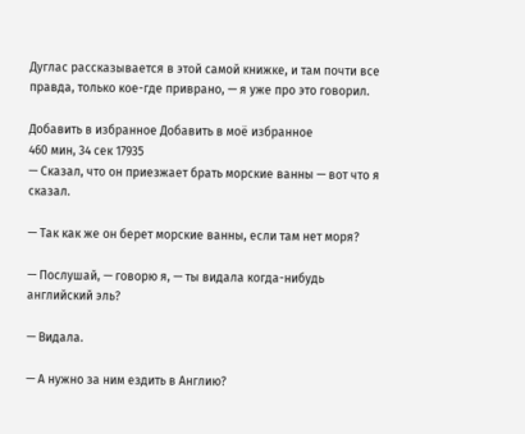Дуглас рассказывается в этой самой книжке, и там почти все правда, только кое-где приврано, — я уже про это говорил.

Добавить в избранное Добавить в моё избранное
460 мин, 34 сек 17935
— Сказал, что он приезжает брать морские ванны — вот что я сказал.

— Так как же он берет морские ванны, если там нет моря?

— Послушай, — говорю я, — ты видала когда-нибудь английский эль?

— Видала.

— А нужно за ним ездить в Англию?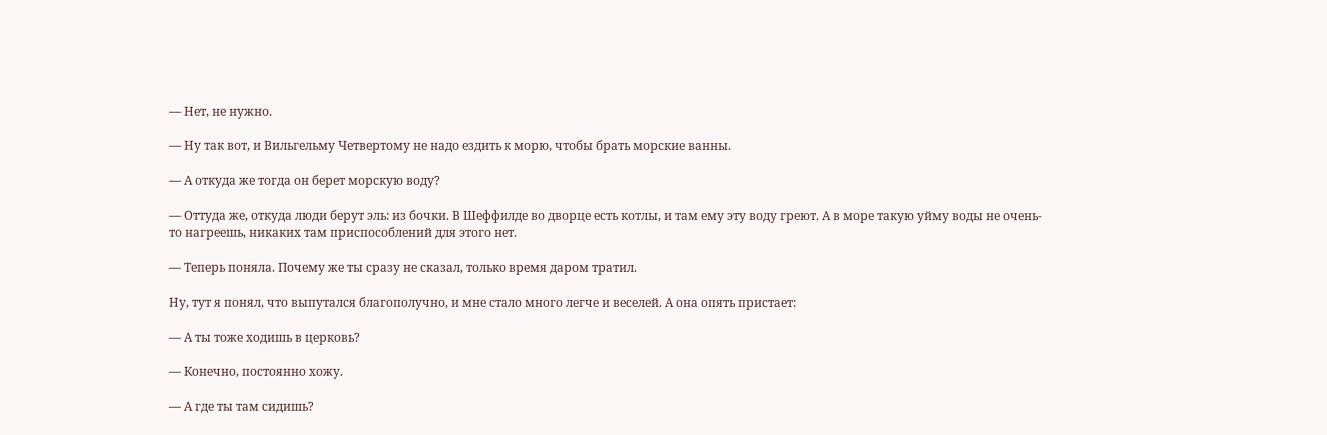— Нет, не нужно.

— Ну так вот, и Вильгельму Четвертому не надо ездить к морю, чтобы брать морские ванны.

— А откуда же тогда он берет морскую воду?

— Оттуда же, откуда люди берут эль: из бочки. В Шеффилде во дворце есть котлы, и там ему эту воду греют. А в море такую уйму воды не очень-то нагреешь, никаких там приспособлений для этого нет.

— Теперь поняла. Почему же ты сразу не сказал, только время даром тратил.

Ну, тут я понял, что выпутался благополучно, и мне стало много легче и веселей. А она опять пристает:

— А ты тоже ходишь в церковь?

— Конечно, постоянно хожу.

— А где ты там сидишь?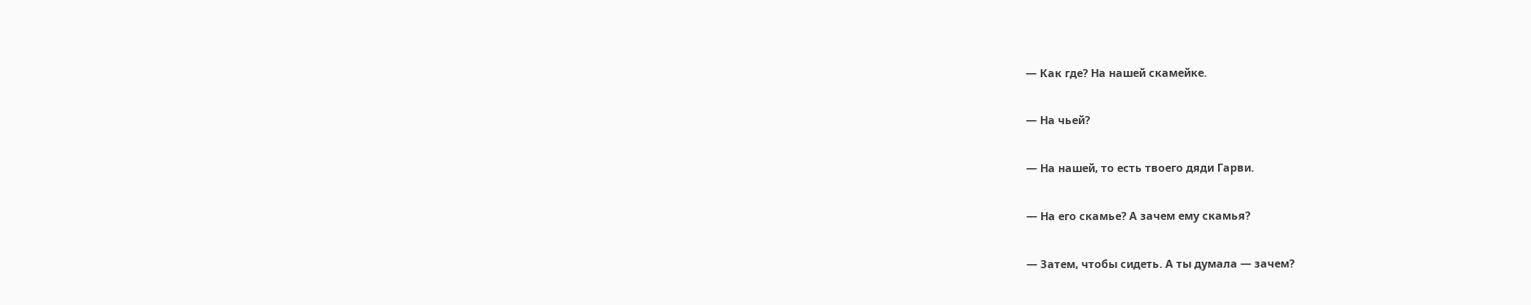— Как где? На нашей скамейке.

— На чьей?

— На нашей, то есть твоего дяди Гарви.

— На его скамье? А зачем ему скамья?

— Затем, чтобы сидеть. А ты думала — зачем?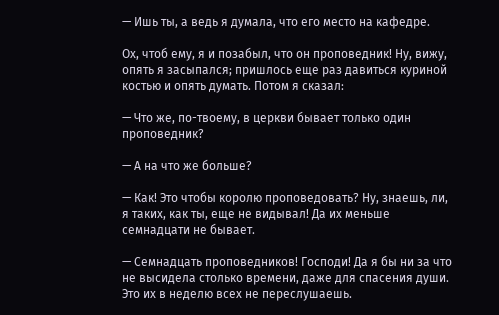— Ишь ты, а ведь я думала, что его место на кафедре.

Ох, чтоб ему, я и позабыл, что он проповедник! Ну, вижу, опять я засыпался; пришлось еще раз давиться куриной костью и опять думать. Потом я сказал:

— Что же, по-твоему, в церкви бывает только один проповедник?

— А на что же больше?

— Как! Это чтобы королю проповедовать? Ну, знаешь, ли, я таких, как ты, еще не видывал! Да их меньше семнадцати не бывает.

— Семнадцать проповедников! Господи! Да я бы ни за что не высидела столько времени, даже для спасения души. Это их в неделю всех не переслушаешь.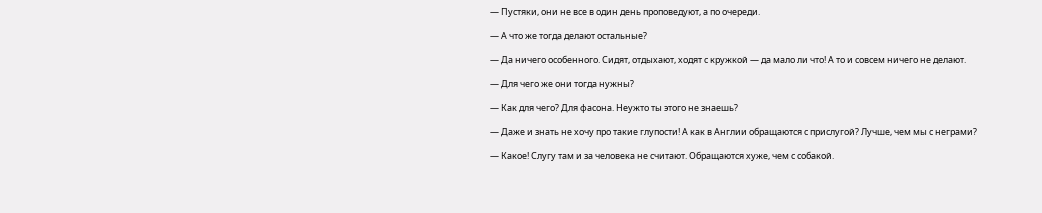— Пустяки, они не все в один день проповедуют, а по очереди.

— А что же тогда делают остальные?

— Да ничего особенного. Сидят, отдыхают, ходят с кружкой — да мало ли что! А то и совсем ничего не делают.

— Для чего же они тогда нужны?

— Как для чего? Для фасона. Неужто ты этого не знаешь?

— Даже и знать не хочу про такие глупости! А как в Англии обращаются с прислугой? Лучше, чем мы с неграми?

— Какое! Слугу там и за человека не считают. Обращаются хуже, чем с собакой.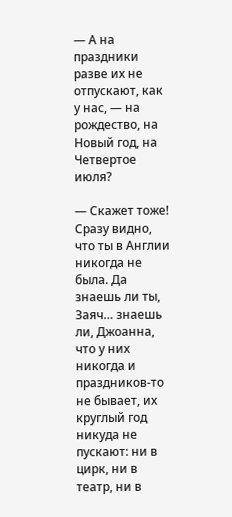— А на праздники разве их не отпускают, как у нас, — на рождество, на Новый год, на Четвертое июля?

— Скажет тоже! Сразу видно, что ты в Англии никогда не была. Да знаешь ли ты, Заяч… знаешь ли, Джоанна, что у них никогда и праздников-то не бывает, их круглый год никуда не пускают: ни в цирк, ни в театр, ни в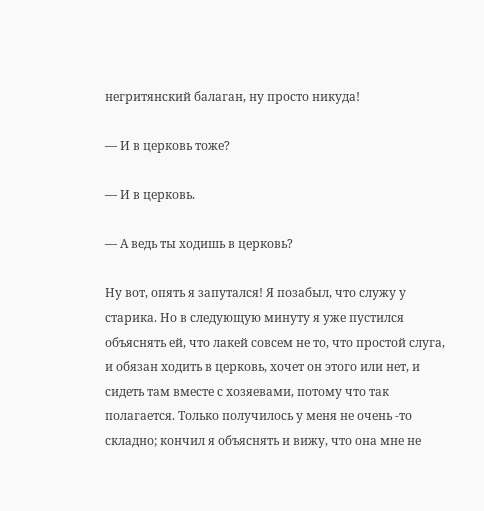негритянский балаган, ну просто никуда!

— И в церковь тоже?

— И в церковь.

— А ведь ты ходишь в церковь?

Ну вот, опять я запутался! Я позабыл, что служу у старика. Но в следующую минуту я уже пустился объяснять ей, что лакей совсем не то, что простой слуга, и обязан ходить в церковь, хочет он этого или нет, и сидеть там вместе с хозяевами, потому что так полагается. Только получилось у меня не очень -то складно; кончил я объяснять и вижу, что она мне не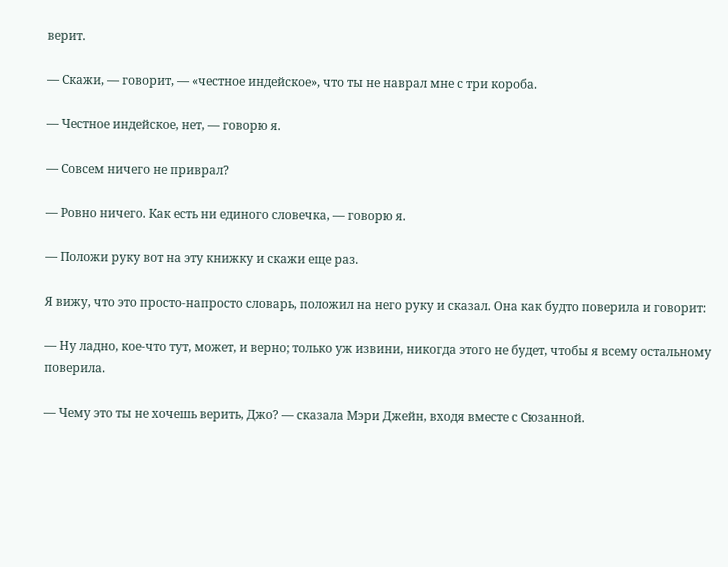верит.

— Скажи, — говорит, — «честное индейское», что ты не наврал мне с три короба.

— Честное индейское, нет, — говорю я.

— Совсем ничего не приврал?

— Ровно ничего. Как есть ни единого словечка, — говорю я.

— Положи руку вот на эту книжку и скажи еще раз.

Я вижу, что это просто-напросто словарь, положил на него руку и сказал. Она как будто поверила и говорит:

— Ну ладно, кое-что тут, может, и верно; только уж извини, никогда этого не будет, чтобы я всему остальному поверила.

— Чему это ты не хочешь верить, Джо? — сказала Мэри Джейн, входя вместе с Сюзанной.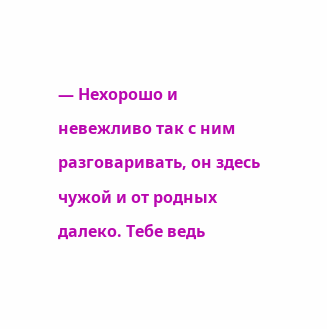— Нехорошо и невежливо так с ним разговаривать, он здесь чужой и от родных далеко. Тебе ведь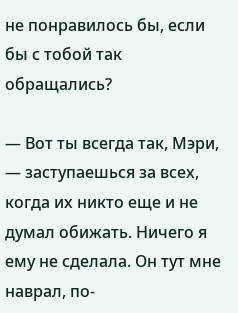не понравилось бы, если бы с тобой так обращались?

— Вот ты всегда так, Мэри, — заступаешься за всех, когда их никто еще и не думал обижать. Ничего я ему не сделала. Он тут мне наврал, по-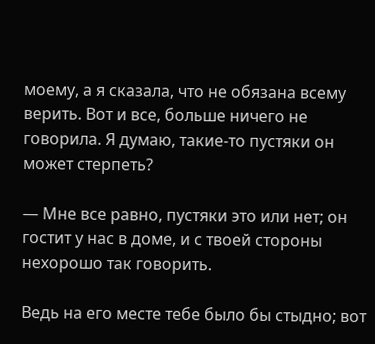моему, а я сказала, что не обязана всему верить. Вот и все, больше ничего не говорила. Я думаю, такие-то пустяки он может стерпеть?

— Мне все равно, пустяки это или нет; он гостит у нас в доме, и с твоей стороны нехорошо так говорить.

Ведь на его месте тебе было бы стыдно; вот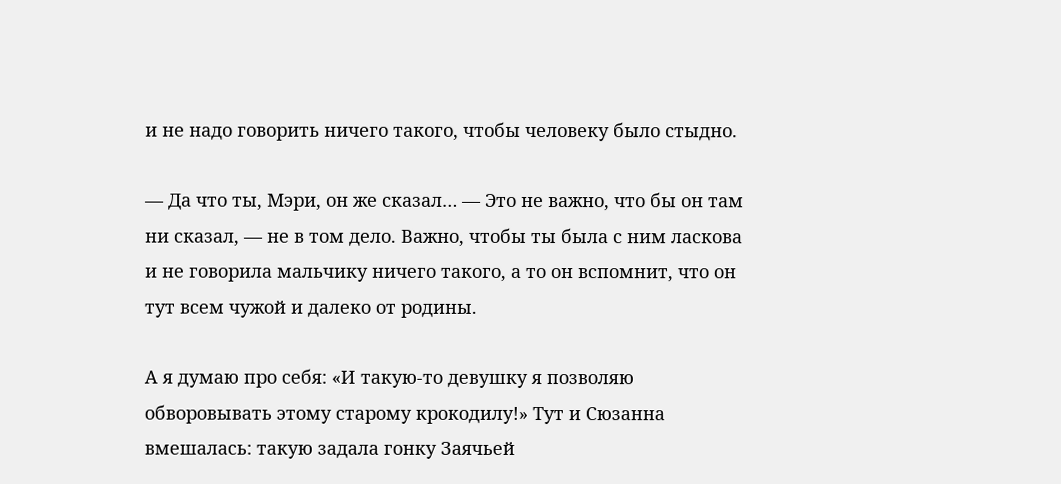и не надо говорить ничего такого, чтобы человеку было стыдно.

— Да что ты, Мэри, он же сказал… — Это не важно, что бы он там ни сказал, — не в том дело. Важно, чтобы ты была с ним ласкова и не говорила мальчику ничего такого, а то он вспомнит, что он тут всем чужой и далеко от родины.

А я думаю про себя: «И такую-то девушку я позволяю обворовывать этому старому крокодилу!» Тут и Сюзанна вмешалась: такую задала гонку Заячьей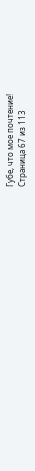Губе, что мое почтение!
Страница 67 из 113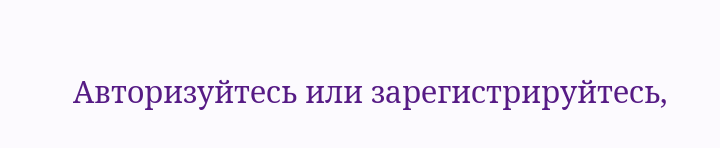Авторизуйтесь или зарегистрируйтесь,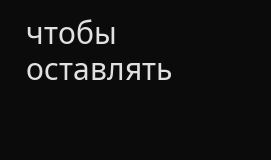чтобы оставлять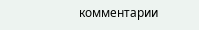комментарии